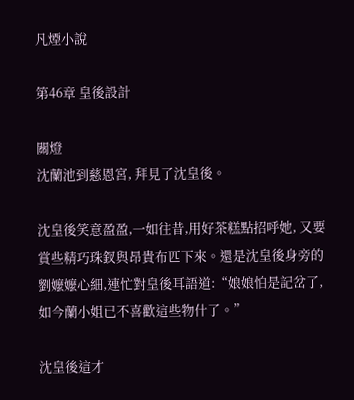凡煙小說

第46章 皇後設計

關燈
沈蘭池到慈恩宮, 拜見了沈皇後。

沈皇後笑意盈盈,一如往昔,用好茶糕點招呼她, 又要賞些精巧珠釵與昂貴布匹下來。還是沈皇後身旁的劉嬤嬤心細,連忙對皇後耳語道:“娘娘怕是記岔了, 如今蘭小姐已不喜歡這些物什了。”

沈皇後這才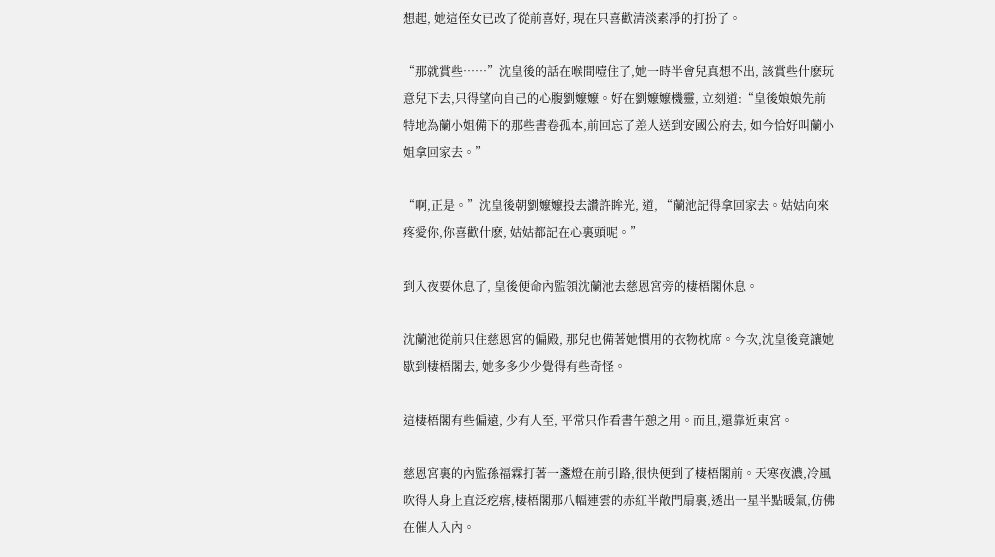想起, 她這侄女已改了從前喜好, 現在只喜歡清淡素凈的打扮了。

“那就賞些……”沈皇後的話在喉間噎住了,她一時半會兒真想不出, 該賞些什麽玩意兒下去,只得望向自己的心腹劉嬤嬤。好在劉嬤嬤機靈, 立刻道:“皇後娘娘先前特地為蘭小姐備下的那些書卷孤本,前回忘了差人送到安國公府去, 如今恰好叫蘭小姐拿回家去。”

“啊,正是。”沈皇後朝劉嬤嬤投去讚許眸光, 道, “蘭池記得拿回家去。姑姑向來疼愛你,你喜歡什麽, 姑姑都記在心裏頭呢。”

到入夜要休息了, 皇後便命內監領沈蘭池去慈恩宮旁的棲梧閣休息。

沈蘭池從前只住慈恩宮的偏殿, 那兒也備著她慣用的衣物枕席。今次,沈皇後竟讓她歇到棲梧閣去, 她多多少少覺得有些奇怪。

這棲梧閣有些偏遠, 少有人至, 平常只作看書午憩之用。而且,還靠近東宮。

慈恩宮裏的內監孫福霖打著一盞燈在前引路,很快便到了棲梧閣前。天寒夜濃,冷風吹得人身上直泛疙瘩,棲梧閣那八幅連雲的赤紅半敞門扇裏,透出一星半點暖氣,仿佛在催人入內。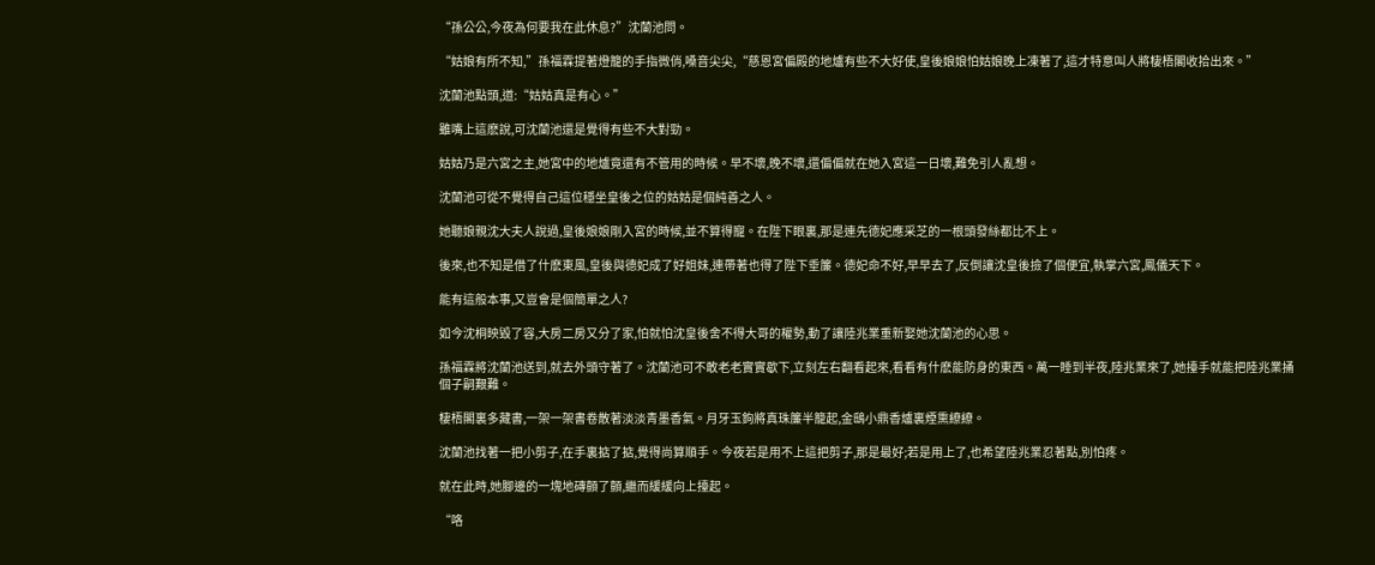“孫公公,今夜為何要我在此休息?”沈蘭池問。

“姑娘有所不知,”孫福霖提著燈籠的手指微俏,嗓音尖尖,“慈恩宮偏殿的地爐有些不大好使,皇後娘娘怕姑娘晚上凍著了,這才特意叫人將棲梧閣收拾出來。”

沈蘭池點頭,道:“姑姑真是有心。”

雖嘴上這麽說,可沈蘭池還是覺得有些不大對勁。

姑姑乃是六宮之主,她宮中的地爐竟還有不管用的時候。早不壞,晚不壞,還偏偏就在她入宮這一日壞,難免引人亂想。

沈蘭池可從不覺得自己這位穩坐皇後之位的姑姑是個純善之人。

她聽娘親沈大夫人說過,皇後娘娘剛入宮的時候,並不算得寵。在陛下眼裏,那是連先德妃應采芝的一根頭發絲都比不上。

後來,也不知是借了什麽東風,皇後與德妃成了好姐妹,連帶著也得了陛下垂簾。德妃命不好,早早去了,反倒讓沈皇後撿了個便宜,執掌六宮,鳳儀天下。

能有這般本事,又豈會是個簡單之人?

如今沈桐映毀了容,大房二房又分了家,怕就怕沈皇後舍不得大哥的權勢,動了讓陸兆業重新娶她沈蘭池的心思。

孫福霖將沈蘭池送到,就去外頭守著了。沈蘭池可不敢老老實實歇下,立刻左右翻看起來,看看有什麽能防身的東西。萬一睡到半夜,陸兆業來了,她擡手就能把陸兆業捅個子嗣艱難。

棲梧閣裏多藏書,一架一架書卷散著淡淡青墨香氣。月牙玉鉤將真珠簾半籠起,金鴟小鼎香爐裏煙熏繚繚。

沈蘭池找著一把小剪子,在手裏掂了掂,覺得尚算順手。今夜若是用不上這把剪子,那是最好;若是用上了,也希望陸兆業忍著點,別怕疼。

就在此時,她腳邊的一塊地磚顫了顫,繼而緩緩向上擡起。

“咯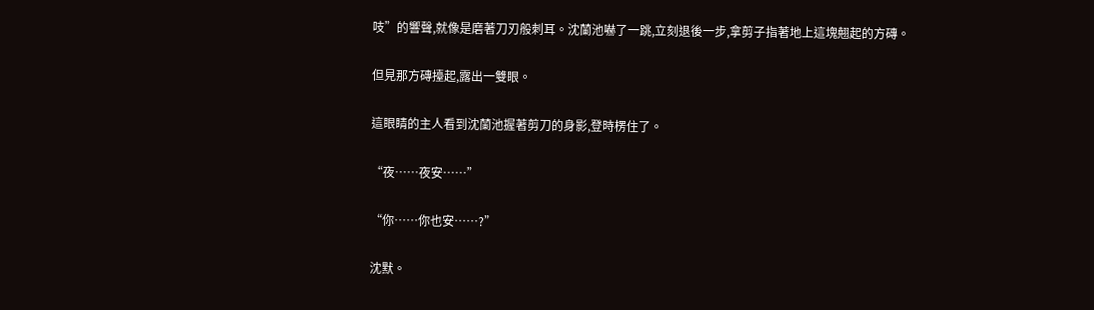吱”的響聲,就像是磨著刀刃般刺耳。沈蘭池嚇了一跳,立刻退後一步,拿剪子指著地上這塊翹起的方磚。

但見那方磚擡起,露出一雙眼。

這眼睛的主人看到沈蘭池握著剪刀的身影,登時楞住了。

“夜……夜安……”

“你……你也安……?”

沈默。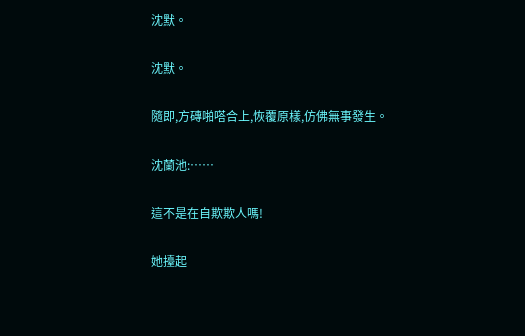沈默。

沈默。

隨即,方磚啪嗒合上,恢覆原樣,仿佛無事發生。

沈蘭池:……

這不是在自欺欺人嗎!

她擡起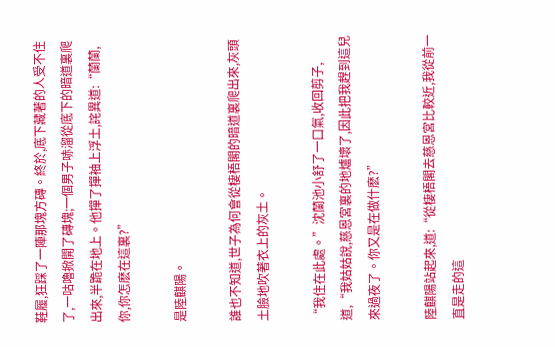鞋履,狂踩了一陣那塊方磚。終於,底下藏著的人受不住了,一咕嚕掀開了磚塊;一個男子哧溜從底下的暗道裏爬出來,半跪在地上。他撣了撣袖上浮土,詫異道:“蘭蘭,你,你怎麽在這裏?”

是陸麒陽。

誰也不知道,世子為何會從棲梧閣的暗道裏爬出來,灰頭土臉地吹著衣上的灰土。

“我住在此處。”沈蘭池小舒了一口氣,收回剪子,道,“我姑姑說,慈恩宮裏的地爐壞了,因此把我趕到這兒來過夜了。你又是在做什麽?”

陸麒陽站起來,道:“從棲梧閣去慈恩宮比較近,我從前一直是走的這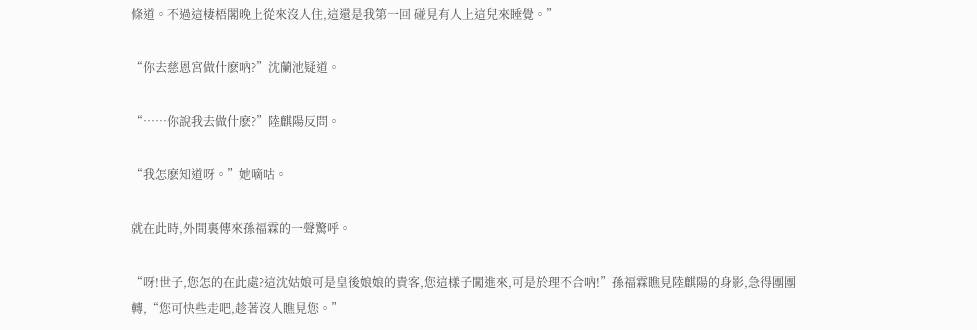條道。不過這棲梧閣晚上從來沒人住,這還是我第一回 碰見有人上這兒來睡覺。”

“你去慈恩宮做什麽吶?”沈蘭池疑道。

“……你說我去做什麽?”陸麒陽反問。

“我怎麽知道呀。”她嘀咕。

就在此時,外間裏傳來孫福霖的一聲驚呼。

“呀!世子,您怎的在此處?這沈姑娘可是皇後娘娘的貴客,您這樣子闖進來,可是於理不合吶!”孫福霖瞧見陸麒陽的身影,急得團團轉,“您可快些走吧,趁著沒人瞧見您。”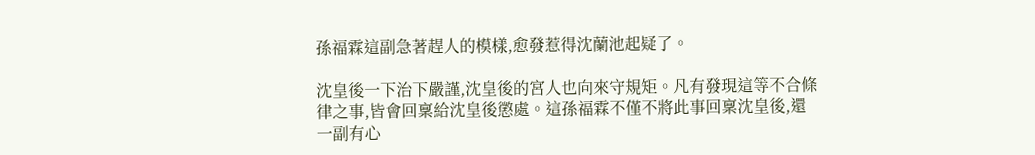孫福霖這副急著趕人的模樣,愈發惹得沈蘭池起疑了。

沈皇後一下治下嚴謹,沈皇後的宮人也向來守規矩。凡有發現這等不合條律之事,皆會回稟給沈皇後懲處。這孫福霖不僅不將此事回稟沈皇後,還一副有心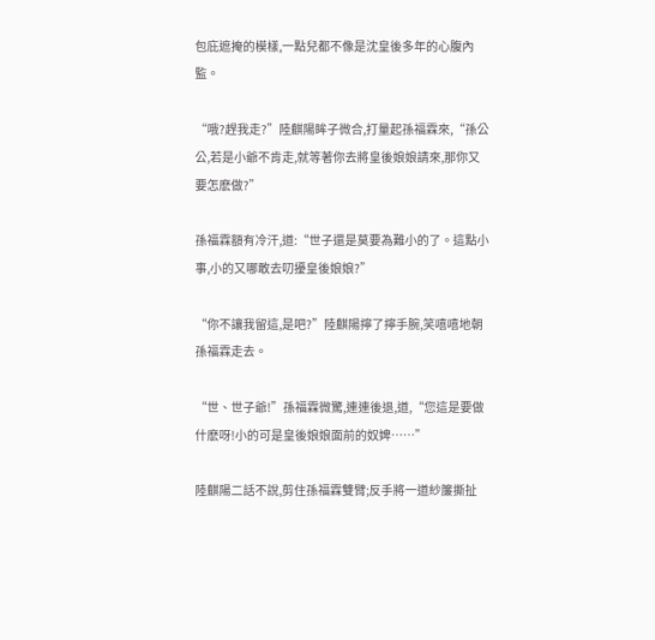包庇遮掩的模樣,一點兒都不像是沈皇後多年的心腹內監。

“哦?趕我走?”陸麒陽眸子微合,打量起孫福霖來,“孫公公,若是小爺不肯走,就等著你去將皇後娘娘請來,那你又要怎麽做?”

孫福霖額有冷汗,道:“世子還是莫要為難小的了。這點小事,小的又哪敢去叨擾皇後娘娘?”

“你不讓我留這,是吧?”陸麒陽擰了擰手腕,笑嘻嘻地朝孫福霖走去。

“世、世子爺!”孫福霖微驚,連連後退,道,“您這是要做什麽呀!小的可是皇後娘娘面前的奴婢……”

陸麒陽二話不說,剪住孫福霖雙臂;反手將一道紗簾撕扯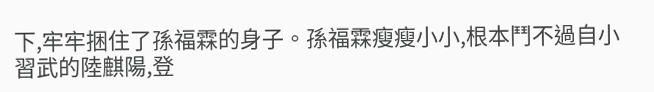下,牢牢捆住了孫福霖的身子。孫福霖瘦瘦小小,根本鬥不過自小習武的陸麒陽,登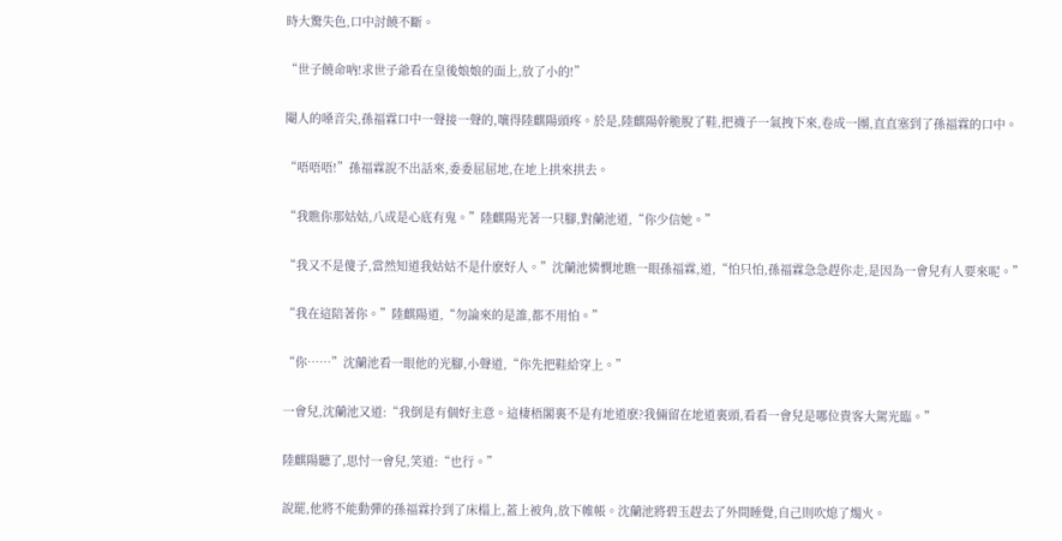時大驚失色,口中討饒不斷。

“世子饒命吶!求世子爺看在皇後娘娘的面上,放了小的!”

閹人的嗓音尖,孫福霖口中一聲接一聲的,嚷得陸麒陽頭疼。於是,陸麒陽幹脆脫了鞋,把襪子一氣拽下來,卷成一團,直直塞到了孫福霖的口中。

“唔唔唔!”孫福霖說不出話來,委委屈屈地,在地上拱來拱去。

“我瞧你那姑姑,八成是心底有鬼。”陸麒陽光著一只腳,對蘭池道,“你少信她。”

“我又不是傻子,當然知道我姑姑不是什麽好人。”沈蘭池憐憫地瞧一眼孫福霖,道,“怕只怕,孫福霖急急趕你走,是因為一會兒有人要來呢。”

“我在這陪著你。”陸麒陽道,“勿論來的是誰,都不用怕。”

“你……”沈蘭池看一眼他的光腳,小聲道,“你先把鞋給穿上。”

一會兒,沈蘭池又道:“我倒是有個好主意。這棲梧閣裏不是有地道麽?我倆留在地道裏頭,看看一會兒是哪位貴客大駕光臨。”

陸麒陽聽了,思忖一會兒,笑道:“也行。”

說罷,他將不能動彈的孫福霖拎到了床榻上,蓋上被角,放下帷帳。沈蘭池將碧玉趕去了外間睡覺,自己則吹熄了燭火。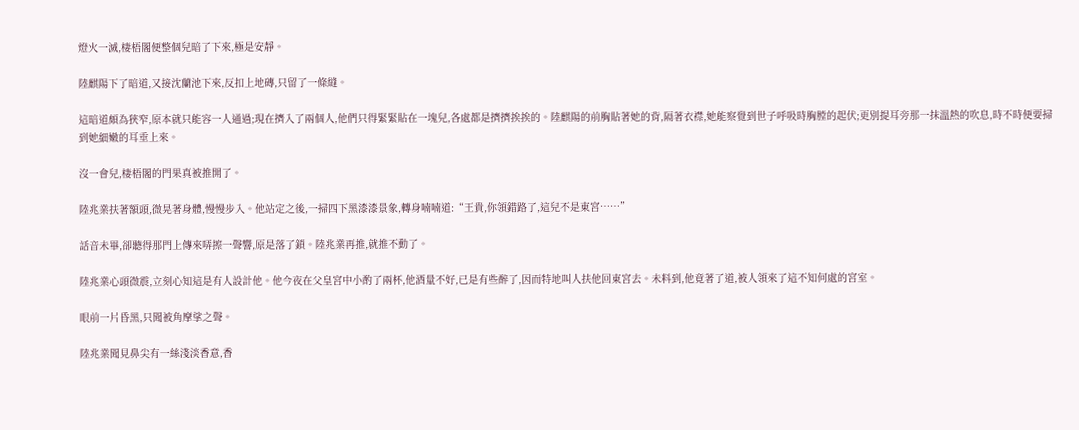燈火一滅,棲梧閣便整個兒暗了下來,極是安靜。

陸麒陽下了暗道,又接沈蘭池下來,反扣上地磚,只留了一條縫。

這暗道頗為狹窄,原本就只能容一人通過;現在擠入了兩個人,他們只得緊緊貼在一塊兒,各處都是擠擠挨挨的。陸麒陽的前胸貼著她的背,隔著衣襟,她能察覺到世子呼吸時胸膛的起伏;更別提耳旁那一抹溫熱的吹息,時不時便要掃到她細嫩的耳垂上來。

沒一會兒,棲梧閣的門果真被推開了。

陸兆業扶著額頭,微晃著身體,慢慢步入。他站定之後,一掃四下黑漆漆景象,轉身喃喃道:“王貴,你領錯路了,這兒不是東宮……”

話音未畢,卻聽得那門上傳來哢擦一聲響,原是落了鎖。陸兆業再推,就推不動了。

陸兆業心頭微震,立刻心知這是有人設計他。他今夜在父皇宮中小酌了兩杯,他酒量不好,已是有些醉了,因而特地叫人扶他回東宮去。未料到,他竟著了道,被人領來了這不知何處的宮室。

眼前一片昏黑,只聞被角摩挲之聲。

陸兆業聞見鼻尖有一絲淺淡香意,香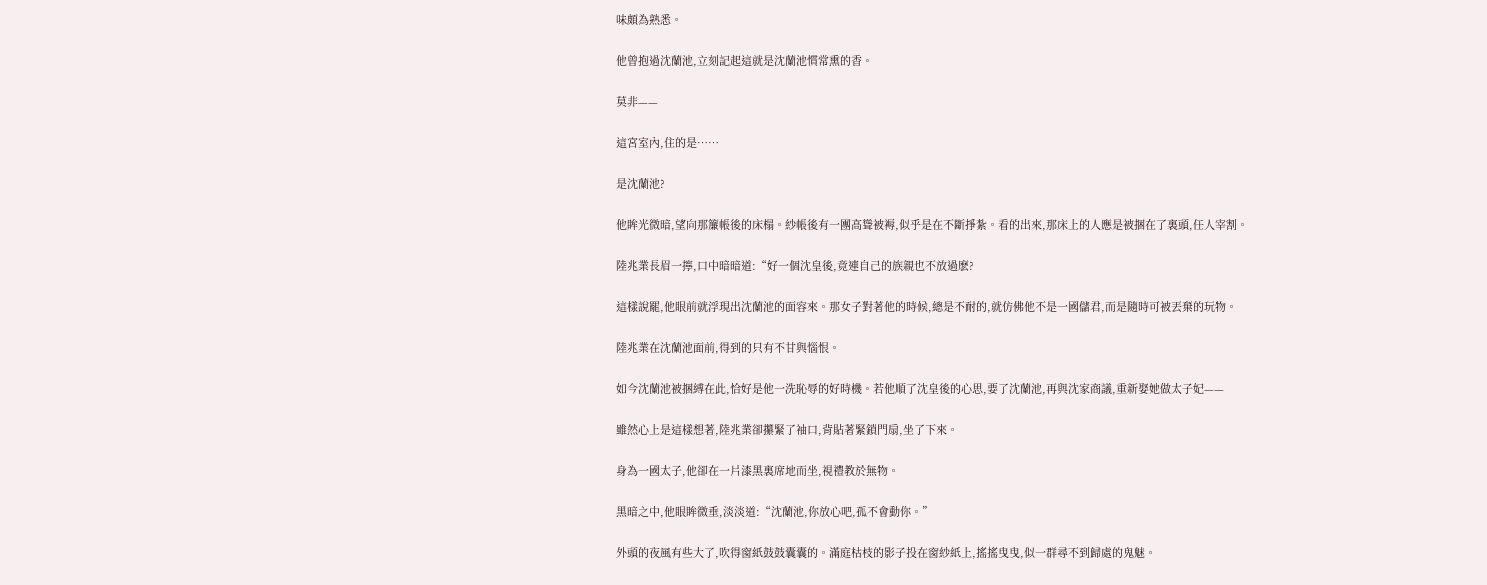味頗為熟悉。

他曾抱過沈蘭池,立刻記起這就是沈蘭池慣常熏的香。

莫非——

這宮室內,住的是……

是沈蘭池?

他眸光微暗,望向那簾帳後的床榻。紗帳後有一團高聳被褥,似乎是在不斷掙紮。看的出來,那床上的人應是被捆在了裏頭,任人宰割。

陸兆業長眉一擰,口中暗暗道:“好一個沈皇後,竟連自己的族親也不放過麽?

這樣說罷,他眼前就浮現出沈蘭池的面容來。那女子對著他的時候,總是不耐的,就仿佛他不是一國儲君,而是隨時可被丟棄的玩物。

陸兆業在沈蘭池面前,得到的只有不甘與惱恨。

如今沈蘭池被捆縛在此,恰好是他一洗恥辱的好時機。若他順了沈皇後的心思,要了沈蘭池,再與沈家商議,重新娶她做太子妃——

雖然心上是這樣想著,陸兆業卻攥緊了袖口,背貼著緊鎖門扇,坐了下來。

身為一國太子,他卻在一片漆黑裏席地而坐,視禮教於無物。

黑暗之中,他眼眸微垂,淡淡道:“沈蘭池,你放心吧,孤不會動你。”

外頭的夜風有些大了,吹得窗紙鼓鼓囊囊的。滿庭枯枝的影子投在窗紗紙上,搖搖曳曳,似一群尋不到歸處的鬼魅。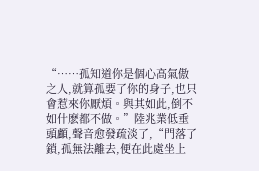“……孤知道你是個心高氣傲之人,就算孤要了你的身子,也只會惹來你厭煩。與其如此,倒不如什麽都不做。”陸兆業低垂頭顱,聲音愈發疏淡了,“門落了鎖,孤無法離去,便在此處坐上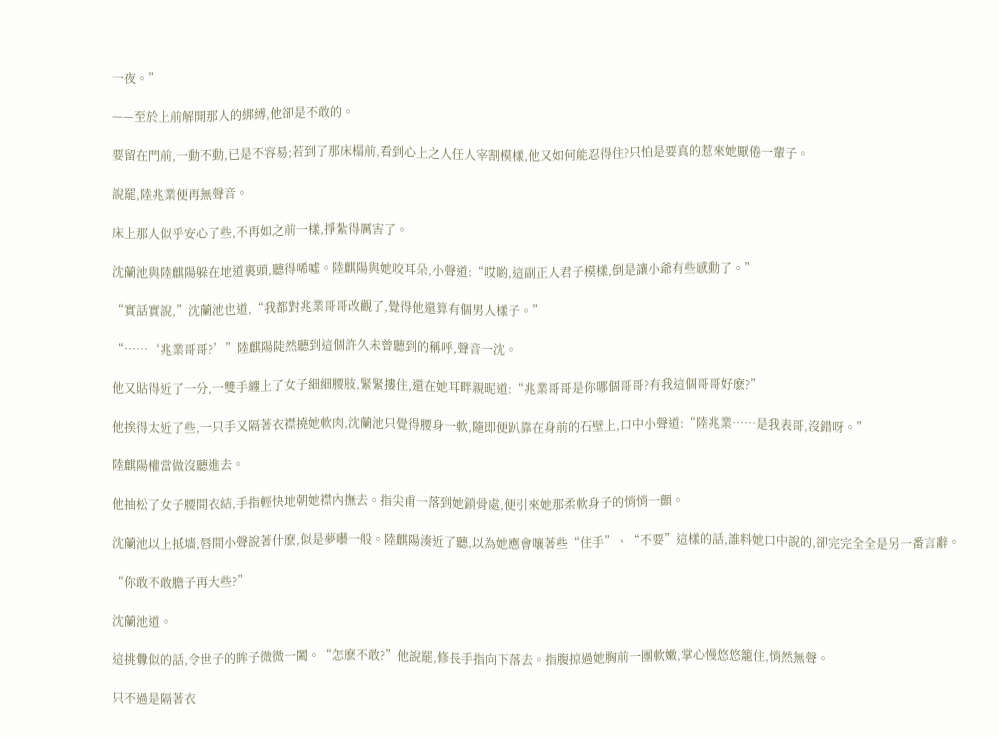一夜。”

——至於上前解開那人的綁縛,他卻是不敢的。

要留在門前,一動不動,已是不容易;若到了那床榻前,看到心上之人任人宰割模樣,他又如何能忍得住?只怕是要真的惹來她厭倦一輩子。

說罷,陸兆業便再無聲音。

床上那人似乎安心了些,不再如之前一樣,掙紮得厲害了。

沈蘭池與陸麒陽躲在地道裏頭,聽得唏噓。陸麒陽與她咬耳朵,小聲道:“哎喲,這副正人君子模樣,倒是讓小爺有些感動了。”

“實話實說,”沈蘭池也道,“我都對兆業哥哥改觀了,覺得他還算有個男人樣子。”

“……‘兆業哥哥?’”陸麒陽陡然聽到這個許久未曾聽到的稱呼,聲音一沈。

他又貼得近了一分,一雙手纏上了女子細細腰肢,緊緊摟住,還在她耳畔親昵道:“兆業哥哥是你哪個哥哥?有我這個哥哥好麽?”

他挨得太近了些,一只手又隔著衣襟撓她軟肉,沈蘭池只覺得腰身一軟,隨即便趴靠在身前的石壁上,口中小聲道:“陸兆業……是我表哥,沒錯呀。”

陸麒陽權當做沒聽進去。

他抽松了女子腰間衣結,手指輕快地朝她襟內撫去。指尖甫一落到她鎖骨處,便引來她那柔軟身子的悄悄一顫。

沈蘭池以上抵墻,唇間小聲說著什麽,似是夢囈一般。陸麒陽湊近了聽,以為她應會嚷著些“住手”、“不要”這樣的話,誰料她口中說的,卻完完全全是另一番言辭。

“你敢不敢膽子再大些?”

沈蘭池道。

這挑釁似的話,令世子的眸子微微一闔。“怎麽不敢?”他說罷,修長手指向下落去。指腹掠過她胸前一團軟嫩,掌心慢悠悠籠住,悄然無聲。

只不過是隔著衣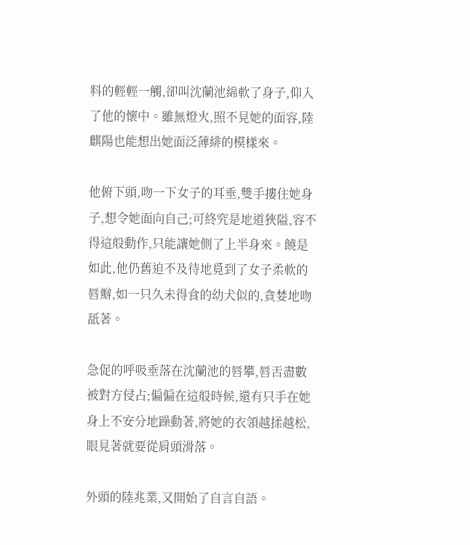料的輕輕一觸,卻叫沈蘭池綿軟了身子,仰入了他的懷中。雖無燈火,照不見她的面容,陸麒陽也能想出她面泛薄緋的模樣來。

他俯下頭,吻一下女子的耳垂,雙手摟住她身子,想令她面向自己;可終究是地道狹隘,容不得這般動作,只能讓她側了上半身來。饒是如此,他仍舊迫不及待地覓到了女子柔軟的唇瓣,如一只久未得食的幼犬似的,貪婪地吻舐著。

急促的呼吸垂落在沈蘭池的唇攀,唇舌盡數被對方侵占;偏偏在這般時候,還有只手在她身上不安分地躁動著,將她的衣領越揉越松,眼見著就要從肩頭滑落。

外頭的陸兆業,又開始了自言自語。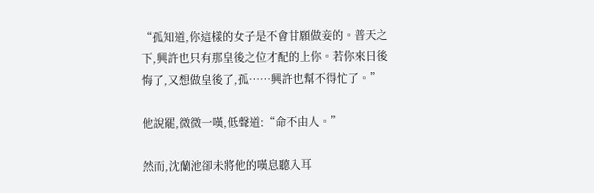“孤知道,你這樣的女子是不會甘願做妾的。普天之下,興許也只有那皇後之位才配的上你。若你來日後悔了,又想做皇後了,孤……興許也幫不得忙了。”

他說罷,微微一嘆,低聲道:“命不由人。”

然而,沈蘭池卻未將他的嘆息聽入耳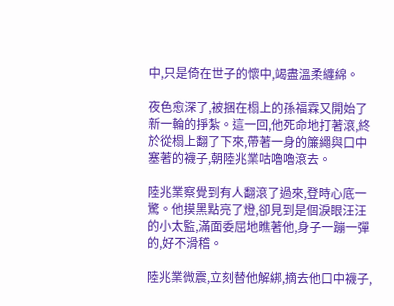中,只是倚在世子的懷中,竭盡溫柔纏綿。

夜色愈深了,被捆在榻上的孫福霖又開始了新一輪的掙紮。這一回,他死命地打著滾,終於從榻上翻了下來,帶著一身的簾繩與口中塞著的襪子,朝陸兆業咕嚕嚕滾去。

陸兆業察覺到有人翻滾了過來,登時心底一驚。他摸黑點亮了燈,卻見到是個淚眼汪汪的小太監,滿面委屈地瞧著他,身子一蹦一彈的,好不滑稽。

陸兆業微震,立刻替他解綁,摘去他口中襪子,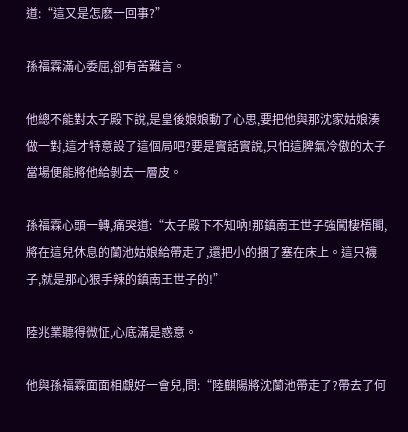道:“這又是怎麽一回事?”

孫福霖滿心委屈,卻有苦難言。

他總不能對太子殿下說,是皇後娘娘動了心思,要把他與那沈家姑娘湊做一對,這才特意設了這個局吧?要是實話實說,只怕這脾氣冷傲的太子當場便能將他給剝去一層皮。

孫福霖心頭一轉,痛哭道:“太子殿下不知吶!那鎮南王世子強闖棲梧閣,將在這兒休息的蘭池姑娘給帶走了,還把小的捆了塞在床上。這只襪子,就是那心狠手辣的鎮南王世子的!”

陸兆業聽得微怔,心底滿是惑意。

他與孫福霖面面相覷好一會兒,問:“陸麒陽將沈蘭池帶走了?帶去了何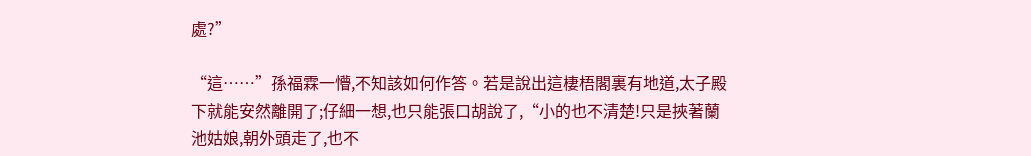處?”

“這……”孫福霖一懵,不知該如何作答。若是說出這棲梧閣裏有地道,太子殿下就能安然離開了;仔細一想,也只能張口胡說了,“小的也不清楚!只是挾著蘭池姑娘,朝外頭走了,也不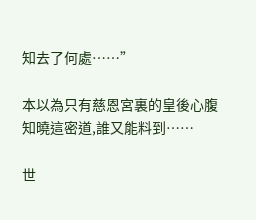知去了何處……”

本以為只有慈恩宮裏的皇後心腹知曉這密道,誰又能料到……

世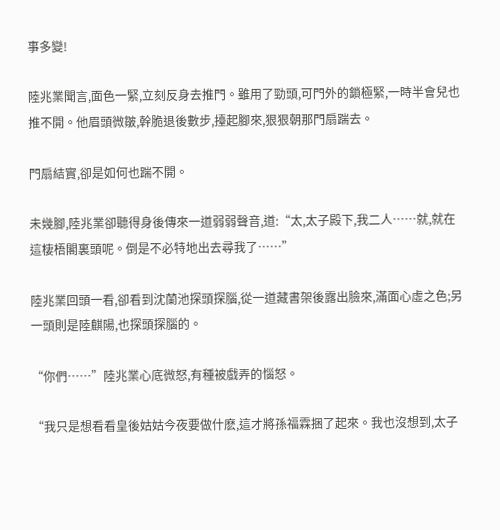事多變!

陸兆業聞言,面色一緊,立刻反身去推門。雖用了勁頭,可門外的鎖極緊,一時半會兒也推不開。他眉頭微皺,幹脆退後數步,擡起腳來,狠狠朝那門扇踹去。

門扇結實,卻是如何也踹不開。

未幾腳,陸兆業卻聽得身後傳來一道弱弱聲音,道:“太,太子殿下,我二人……就,就在這棲梧閣裏頭呢。倒是不必特地出去尋我了……”

陸兆業回頭一看,卻看到沈蘭池探頭探腦,從一道藏書架後露出臉來,滿面心虛之色;另一頭則是陸麒陽,也探頭探腦的。

“你們……”陸兆業心底微怒,有種被戲弄的惱怒。

“我只是想看看皇後姑姑今夜要做什麽,這才將孫福霖捆了起來。我也沒想到,太子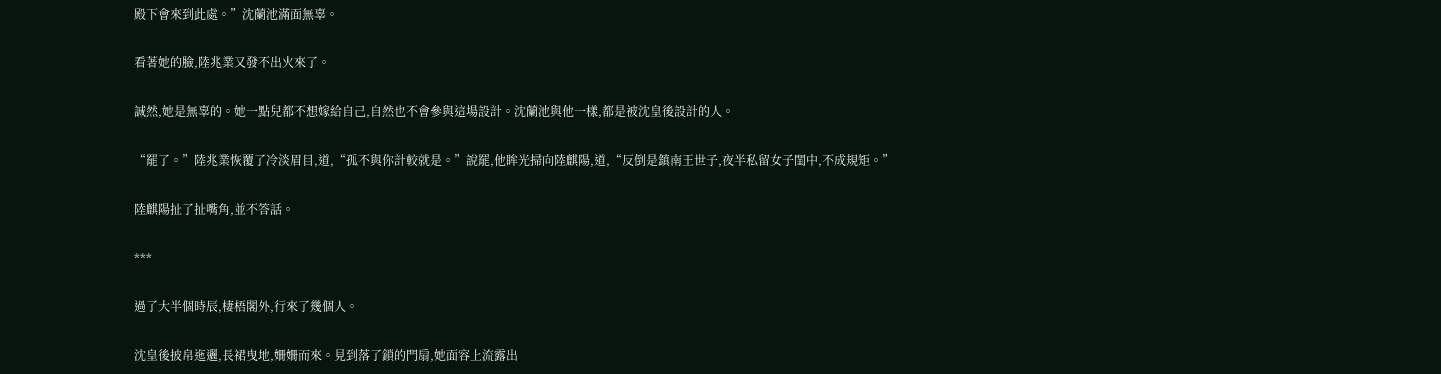殿下會來到此處。”沈蘭池滿面無辜。

看著她的臉,陸兆業又發不出火來了。

誠然,她是無辜的。她一點兒都不想嫁給自己,自然也不會參與這場設計。沈蘭池與他一樣,都是被沈皇後設計的人。

“罷了。”陸兆業恢覆了冷淡眉目,道,“孤不與你計較就是。”說罷,他眸光掃向陸麒陽,道,“反倒是鎮南王世子,夜半私留女子閨中,不成規矩。”

陸麒陽扯了扯嘴角,並不答話。

***

過了大半個時辰,棲梧閣外,行來了幾個人。

沈皇後披帛迤邐,長裙曳地,姍姍而來。見到落了鎖的門扇,她面容上流露出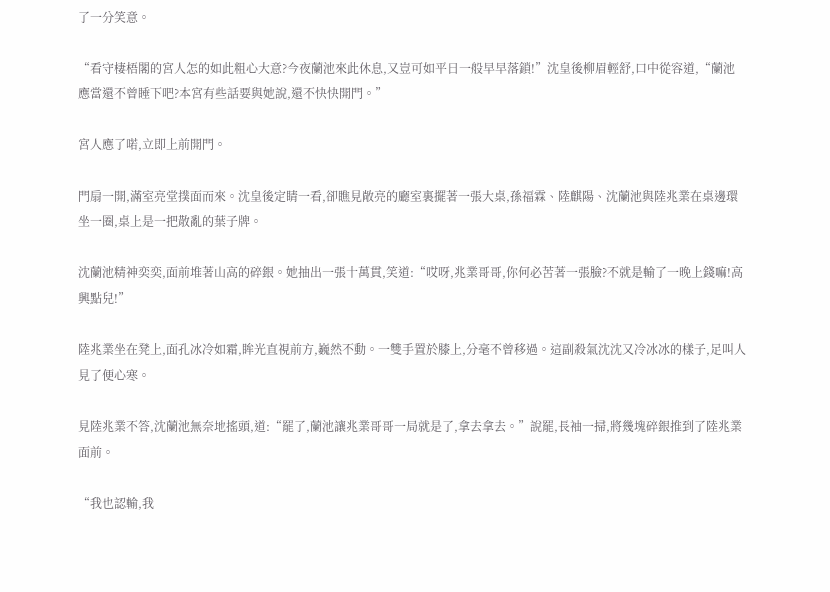了一分笑意。

“看守棲梧閣的宮人怎的如此粗心大意?今夜蘭池來此休息,又豈可如平日一般早早落鎖!”沈皇後柳眉輕舒,口中從容道,“蘭池應當還不曾睡下吧?本宮有些話要與她說,還不快快開門。”

宮人應了喏,立即上前開門。

門扇一開,滿室亮堂撲面而來。沈皇後定睛一看,卻瞧見敞亮的廳室裏擺著一張大桌,孫福霖、陸麒陽、沈蘭池與陸兆業在桌邊環坐一圈,桌上是一把散亂的葉子牌。

沈蘭池精神奕奕,面前堆著山高的碎銀。她抽出一張十萬貫,笑道:“哎呀,兆業哥哥,你何必苦著一張臉?不就是輸了一晚上錢嘛!高興點兒!”

陸兆業坐在凳上,面孔冰冷如霜,眸光直視前方,巍然不動。一雙手置於膝上,分毫不曾移過。這副殺氣沈沈又冷冰冰的樣子,足叫人見了便心寒。

見陸兆業不答,沈蘭池無奈地搖頭,道:“罷了,蘭池讓兆業哥哥一局就是了,拿去拿去。”說罷,長袖一掃,將幾塊碎銀推到了陸兆業面前。

“我也認輸,我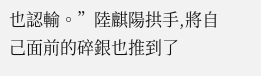也認輸。”陸麒陽拱手,將自己面前的碎銀也推到了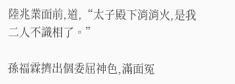陸兆業面前,道,“太子殿下消消火,是我二人不識相了。”

孫福霖擠出個委屈神色,滿面冤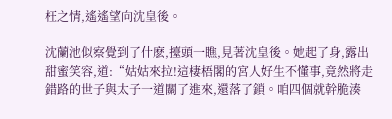枉之情,遙遙望向沈皇後。

沈蘭池似察覺到了什麽,擡頭一瞧,見著沈皇後。她起了身,露出甜蜜笑容,道:“姑姑來拉!這棲梧閣的宮人好生不懂事,竟然將走錯路的世子與太子一道關了進來,還落了鎖。咱四個就幹脆湊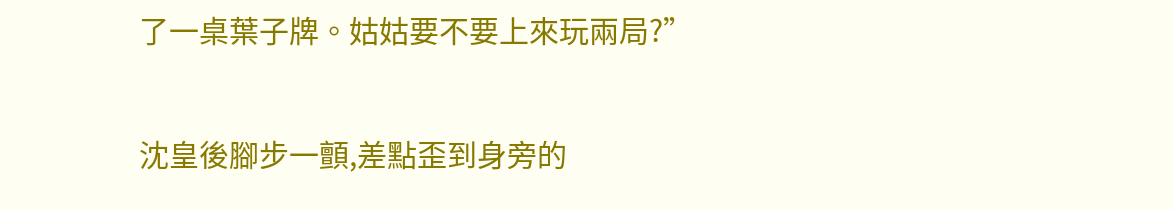了一桌葉子牌。姑姑要不要上來玩兩局?”

沈皇後腳步一顫,差點歪到身旁的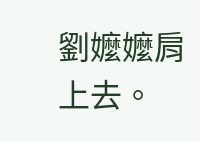劉嬤嬤肩上去。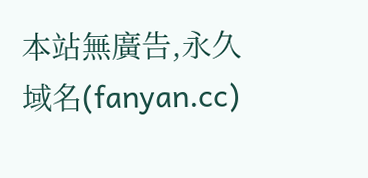本站無廣告,永久域名(fanyan.cc)